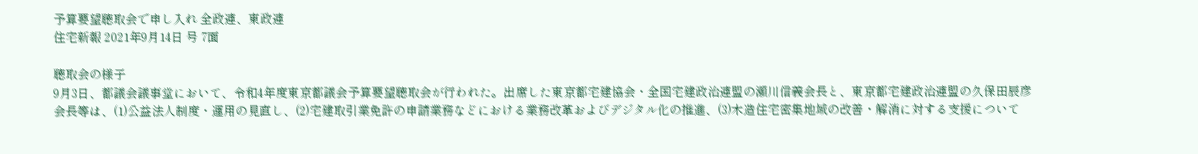予算要望聴取会で申し入れ 全政連、東政連
住宅新報 2021年9月14日 号 7面

聴取会の様子
9月3日、都議会議事堂において、令和4年度東京都議会予算要望聴取会が行われた。出席した東京都宅建協会・全国宅建政治連盟の瀬川信義会長と、東京都宅建政治連盟の久保田辰彦会長等は、(1)公益法人制度・運用の見直し、(2)宅建取引業免許の申請業務などにおける業務改革およびデジタル化の推進、(3)木造住宅密集地域の改善・解消に対する支援について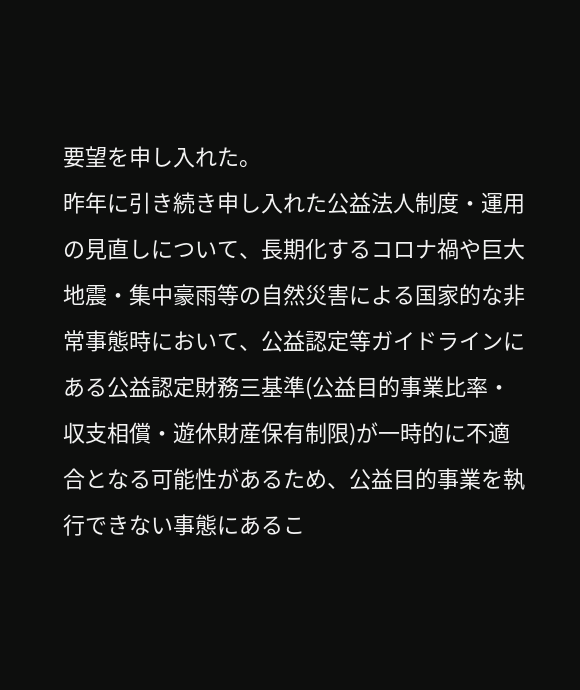要望を申し入れた。
昨年に引き続き申し入れた公益法人制度・運用の見直しについて、長期化するコロナ禍や巨大地震・集中豪雨等の自然災害による国家的な非常事態時において、公益認定等ガイドラインにある公益認定財務三基準(公益目的事業比率・収支相償・遊休財産保有制限)が一時的に不適合となる可能性があるため、公益目的事業を執行できない事態にあるこ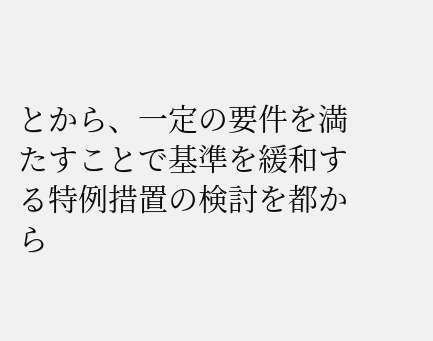とから、一定の要件を満たすことで基準を緩和する特例措置の検討を都から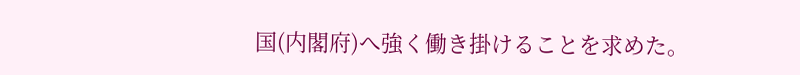国(内閣府)へ強く働き掛けることを求めた。